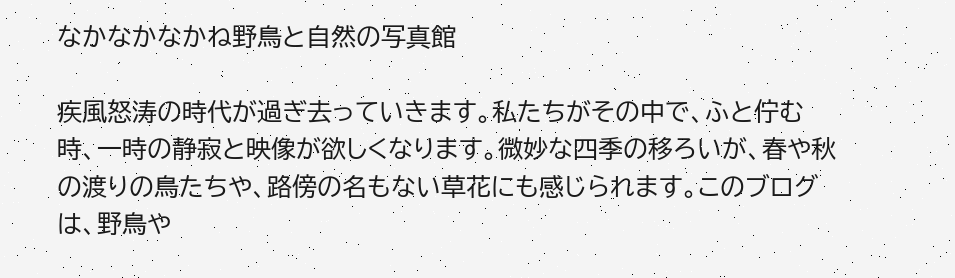なかなかなかね野鳥と自然の写真館

疾風怒涛の時代が過ぎ去っていきます。私たちがその中で、ふと佇む時、一時の静寂と映像が欲しくなります。微妙な四季の移ろいが、春や秋の渡りの鳥たちや、路傍の名もない草花にも感じられます。このブログは、野鳥や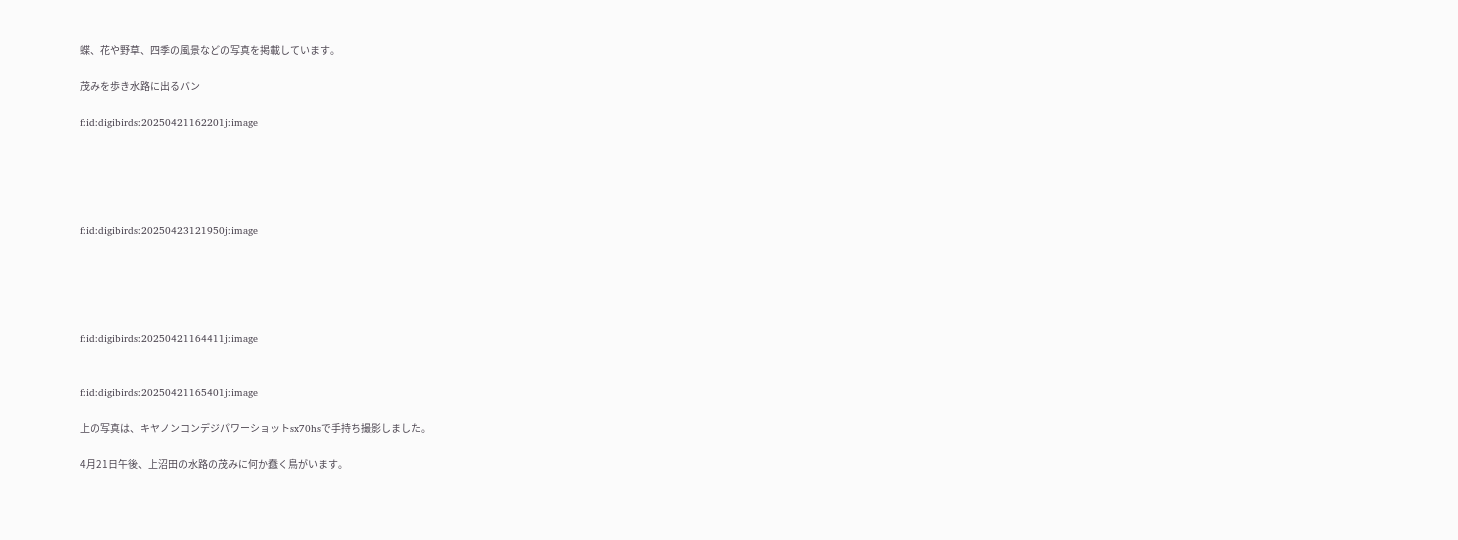蝶、花や野草、四季の風景などの写真を掲載しています。

茂みを歩き水路に出るバン

f:id:digibirds:20250421162201j:image





f:id:digibirds:20250423121950j:image





f:id:digibirds:20250421164411j:image


f:id:digibirds:20250421165401j:image

上の写真は、キヤノンコンデジパワーショットsx70hsで手持ち撮影しました。

4月21日午後、上沼田の水路の茂みに何か蠢く鳥がいます。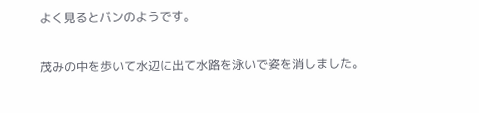よく見るとバンのようです。

茂みの中を歩いて水辺に出て水路を泳いで姿を消しました。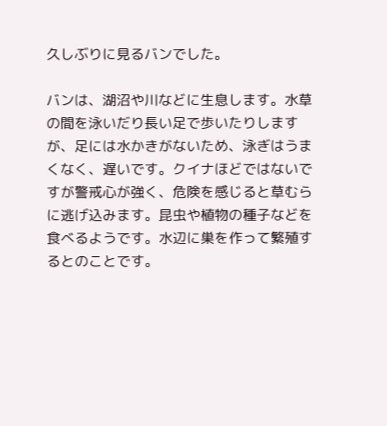久しぶりに見るバンでした。

バンは、湖沼や川などに生息します。水草の間を泳いだり長い足で歩いたりしますが、足には水かきがないため、泳ぎはうまくなく、遅いです。クイナほどではないですが警戒心が強く、危険を感じると草むらに逃げ込みます。昆虫や植物の種子などを食べるようです。水辺に巣を作って繁殖するとのことです。